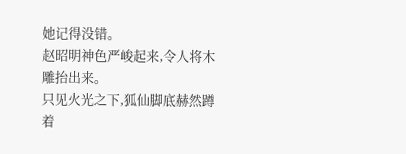她记得没错。
赵昭明神色严峻起来,令人将木雕抬出来。
只见火光之下,狐仙脚底赫然蹲着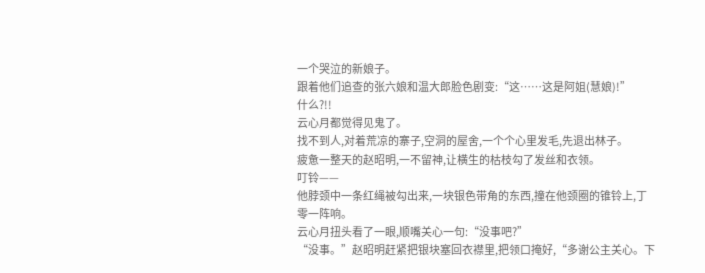一个哭泣的新娘子。
跟着他们追查的张六娘和温大郎脸色剧变:“这……这是阿姐(慧娘)!”
什么?!!
云心月都觉得见鬼了。
找不到人,对着荒凉的寨子,空洞的屋舍,一个个心里发毛,先退出林子。
疲惫一整天的赵昭明,一不留神,让横生的枯枝勾了发丝和衣领。
叮铃——
他脖颈中一条红绳被勾出来,一块银色带角的东西,撞在他颈圈的锥铃上,丁零一阵响。
云心月扭头看了一眼,顺嘴关心一句:“没事吧?”
“没事。”赵昭明赶紧把银块塞回衣襟里,把领口掩好,“多谢公主关心。下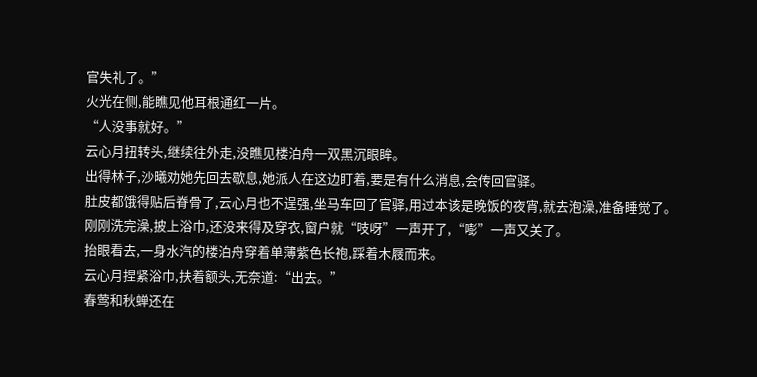官失礼了。”
火光在侧,能瞧见他耳根通红一片。
“人没事就好。”
云心月扭转头,继续往外走,没瞧见楼泊舟一双黑沉眼眸。
出得林子,沙曦劝她先回去歇息,她派人在这边盯着,要是有什么消息,会传回官驿。
肚皮都饿得贴后脊骨了,云心月也不逞强,坐马车回了官驿,用过本该是晚饭的夜宵,就去泡澡,准备睡觉了。
刚刚洗完澡,披上浴巾,还没来得及穿衣,窗户就“吱呀”一声开了,“嘭”一声又关了。
抬眼看去,一身水汽的楼泊舟穿着单薄紫色长袍,踩着木屐而来。
云心月捏紧浴巾,扶着额头,无奈道:“出去。”
春莺和秋蝉还在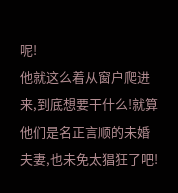呢!
他就这么着从窗户爬进来,到底想要干什么!就算他们是名正言顺的未婚夫妻,也未免太猖狂了吧!